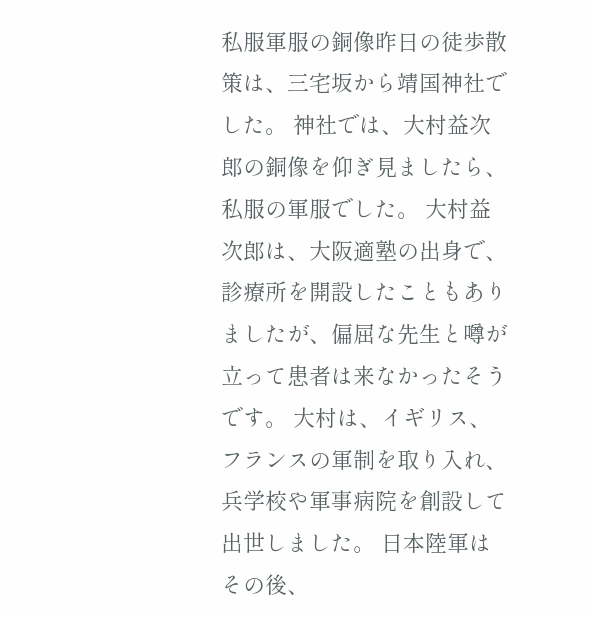私服軍服の銅像昨日の徒歩散策は、三宅坂から靖国神社でした。 神社では、大村益次郎の銅像を仰ぎ見ましたら、私服の軍服でした。 大村益次郎は、大阪適塾の出身で、診療所を開設したこともありましたが、偏屈な先生と噂が立って患者は来なかったそうです。 大村は、イギリス、フランスの軍制を取り入れ、兵学校や軍事病院を創設して出世しました。 日本陸軍はその後、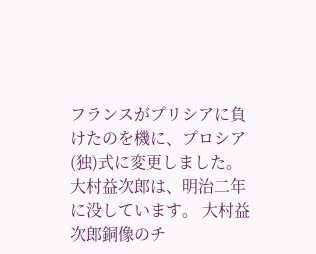フランスがプリシアに負けたのを機に、プロシア(独)式に変更しました。 大村益次郎は、明治二年に没しています。 大村益次郎銅像のチ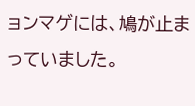ョンマゲには、鳩が止まっていました。